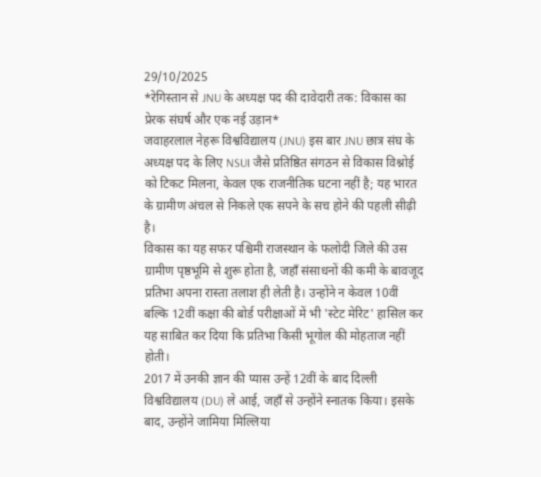29/10/2025
*रेगिस्तान से JNU के अध्यक्ष पद की दावेदारी तक: विकास का प्रेरक संघर्ष और एक नई उड़ान*
जवाहरलाल नेहरू विश्वविद्यालय (JNU) इस बार JNU छात्र संघ के अध्यक्ष पद के लिए NSUI जैसे प्रतिष्ठित संगठन से विकास विश्नोई को टिकट मिलना, केवल एक राजनीतिक घटना नहीं है; यह भारत के ग्रामीण अंचल से निकले एक सपने के सच होने की पहली सीढ़ी है।
विकास का यह सफर पश्चिमी राजस्थान के फलोदी जिले की उस ग्रामीण पृष्ठभूमि से शुरू होता है, जहाँ संसाधनों की कमी के बावजूद प्रतिभा अपना रास्ता तलाश ही लेती है। उन्होंने न केवल 10वीं बल्कि 12वीं कक्षा की बोर्ड परीक्षाओं में भी 'स्टेट मेरिट' हासिल कर यह साबित कर दिया कि प्रतिभा किसी भूगोल की मोहताज नहीं होती।
2017 में उनकी ज्ञान की प्यास उन्हें 12वीं के बाद दिल्ली विश्वविद्यालय (DU) ले आई, जहाँ से उन्होंने स्नातक किया। इसके बाद, उन्होंने जामिया मिल्लिया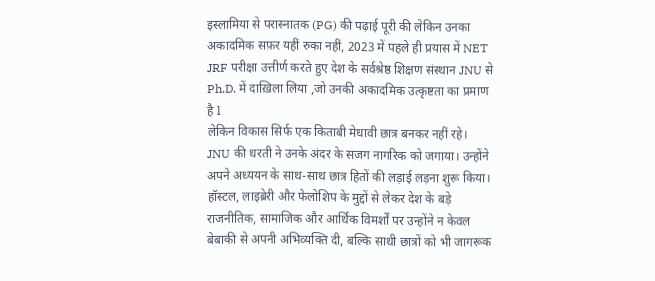इस्लामिया से परास्नातक (PG) की पढ़ाई पूरी की लेकिन उनका अकादमिक सफ़र यहीं रुका नहीं, 2023 में पहले ही प्रयास में NET JRF परीक्षा उत्तीर्ण करते हुए देश के सर्वश्रेष्ठ शिक्षण संस्थान JNU से Ph.D. में दाख़िला लिया ,जो उनकी अकादमिक उत्कृष्टता का प्रमाण है l
लेकिन विकास सिर्फ एक किताबी मेधावी छात्र बनकर नहीं रहे। JNU की धरती ने उनके अंदर के सजग नागरिक को जगाया। उन्होंने अपने अध्ययन के साथ-साथ छात्र हितों की लड़ाई लड़ना शुरू किया। हॉस्टल, लाइब्रेरी और फेलोशिप के मुद्दों से लेकर देश के बड़े राजनीतिक, सामाजिक और आर्थिक विमर्शों पर उन्होंने न केवल बेबाकी से अपनी अभिव्यक्ति दी, बल्कि साथी छात्रों को भी जागरूक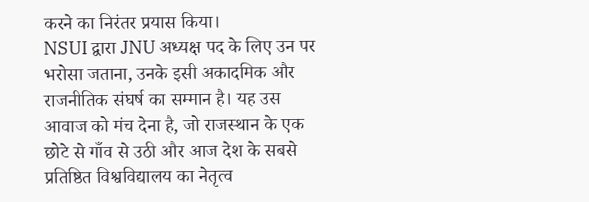करने का निरंतर प्रयास किया।
NSUI द्वारा JNU अध्यक्ष पद के लिए उन पर भरोसा जताना, उनके इसी अकादमिक और राजनीतिक संघर्ष का सम्मान है। यह उस आवाज को मंच देना है, जो राजस्थान के एक छोटे से गाँव से उठी और आज देश के सबसे प्रतिष्ठित विश्वविद्यालय का नेतृत्व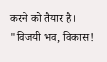करने को तैयार है।
"विजयी भव, विकास!